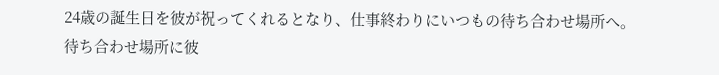24歳の誕生日を彼が祝ってくれるとなり、仕事終わりにいつもの待ち合わせ場所へ。
待ち合わせ場所に彼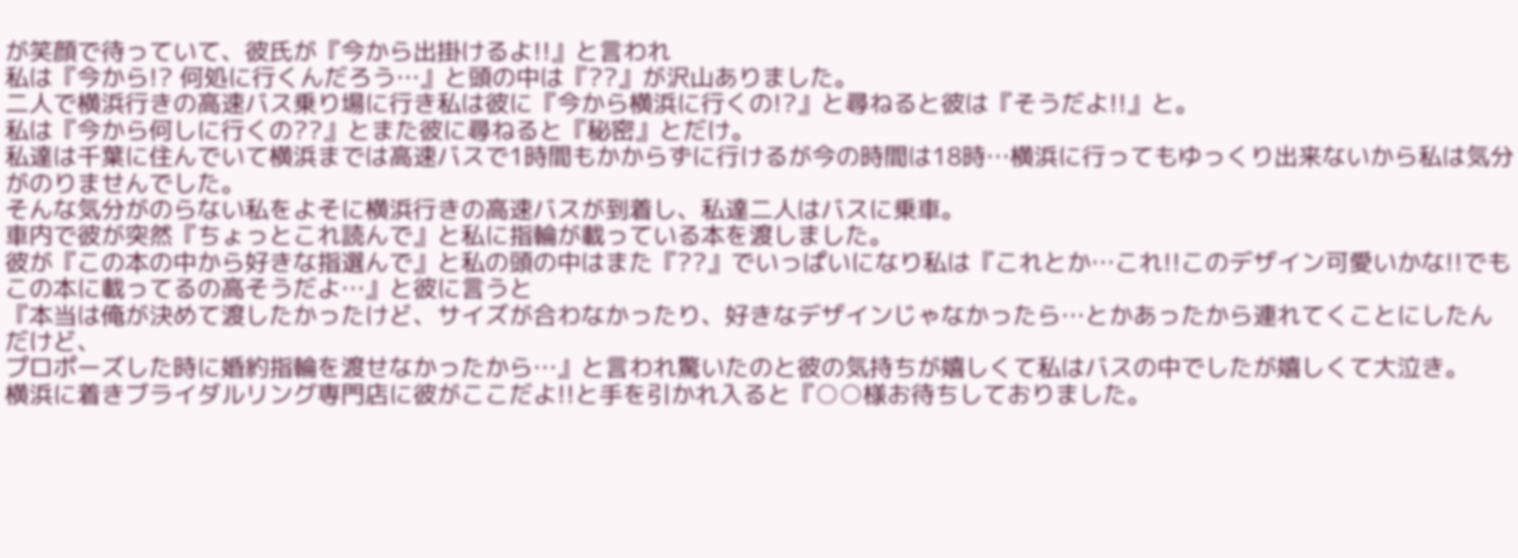が笑顔で待っていて、彼氏が『今から出掛けるよ!!』と言われ
私は『今から!? 何処に行くんだろう…』と頭の中は『??』が沢山ありました。
二人で横浜行きの高速バス乗り場に行き私は彼に『今から横浜に行くの!?』と尋ねると彼は『そうだよ!!』と。
私は『今から何しに行くの??』とまた彼に尋ねると『秘密』とだけ。
私達は千葉に住んでいて横浜までは高速バスで1時間もかからずに行けるが今の時間は18時…横浜に行ってもゆっくり出来ないから私は気分がのりませんでした。
そんな気分がのらない私をよそに横浜行きの高速バスが到着し、私達二人はバスに乗車。
車内で彼が突然『ちょっとこれ読んで』と私に指輪が載っている本を渡しました。
彼が『この本の中から好きな指選んで』と私の頭の中はまた『??』でいっぱいになり私は『これとか…これ!!このデザイン可愛いかな!!でもこの本に載ってるの高そうだよ…』と彼に言うと
『本当は俺が決めて渡したかったけど、サイズが合わなかったり、好きなデザインじゃなかったら…とかあったから連れてくことにしたんだけど、
プロポーズした時に婚約指輪を渡せなかったから…』と言われ驚いたのと彼の気持ちが嬉しくて私はバスの中でしたが嬉しくて大泣き。
横浜に着きブライダルリング専門店に彼がここだよ!!と手を引かれ入ると『○○様お待ちしておりました。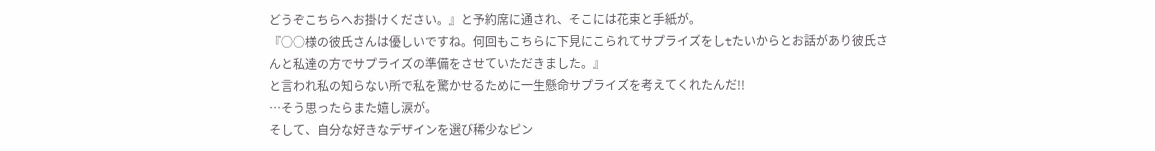どうぞこちらへお掛けください。』と予約席に通され、そこには花束と手紙が。
『○○様の彼氏さんは優しいですね。何回もこちらに下見にこられてサプライズをしtたいからとお話があり彼氏さんと私達の方でサプライズの準備をさせていただきました。』
と言われ私の知らない所で私を驚かせるために一生懸命サプライズを考えてくれたんだ!!
…そう思ったらまた嬉し涙が。
そして、自分な好きなデザインを選び稀少なピン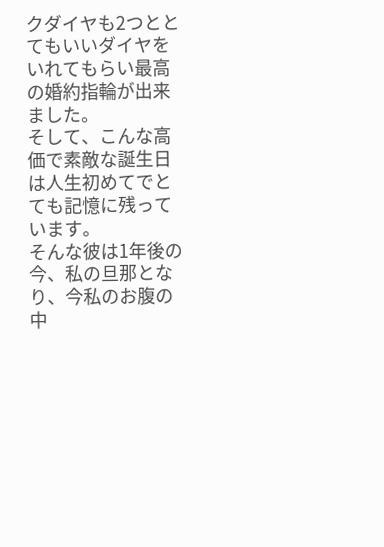クダイヤも2つととてもいいダイヤをいれてもらい最高の婚約指輪が出来ました。
そして、こんな高価で素敵な誕生日は人生初めてでとても記憶に残っています。
そんな彼は1年後の今、私の旦那となり、今私のお腹の中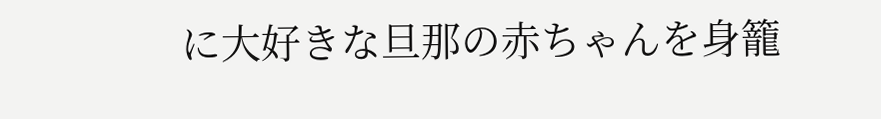に大好きな旦那の赤ちゃんを身籠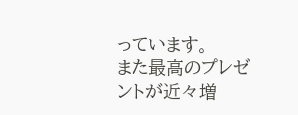っています。
また最高のプレゼントが近々増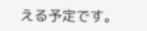える予定です。